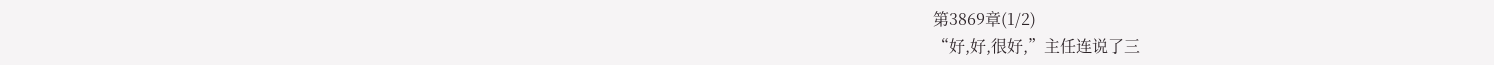第3869章(1/2)
“好,好,很好,”主任连说了三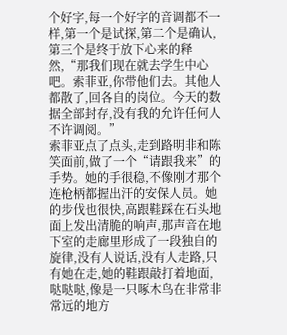个好字,每一个好字的音调都不一样,第一个是试探,第二个是确认,第三个是终于放下心来的释然,“那我们现在就去学生中心吧。索菲亚,你带他们去。其他人都散了,回各自的岗位。今天的数据全部封存,没有我的允许任何人不许调阅。”
索菲亚点了点头,走到路明非和陈笑面前,做了一个“请跟我来”的手势。她的手很稳,不像刚才那个连枪柄都握出汗的安保人员。她的步伐也很快,高跟鞋踩在石头地面上发出清脆的响声,那声音在地下室的走廊里形成了一段独自的旋律,没有人说话,没有人走路,只有她在走,她的鞋跟敲打着地面,哒哒哒,像是一只啄木鸟在非常非常远的地方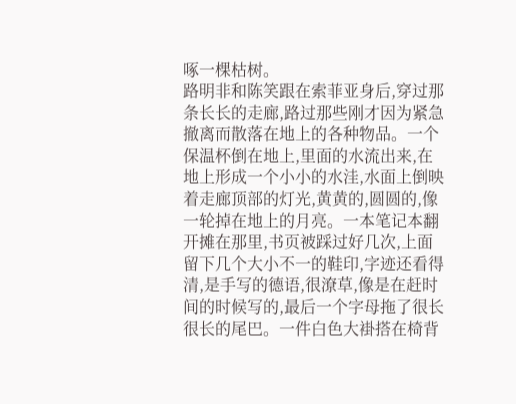啄一棵枯树。
路明非和陈笑跟在索菲亚身后,穿过那条长长的走廊,路过那些刚才因为紧急撤离而散落在地上的各种物品。一个保温杯倒在地上,里面的水流出来,在地上形成一个小小的水洼,水面上倒映着走廊顶部的灯光,黄黄的,圆圆的,像一轮掉在地上的月亮。一本笔记本翻开摊在那里,书页被踩过好几次,上面留下几个大小不一的鞋印,字迹还看得清,是手写的德语,很潦草,像是在赶时间的时候写的,最后一个字母拖了很长很长的尾巴。一件白色大褂搭在椅背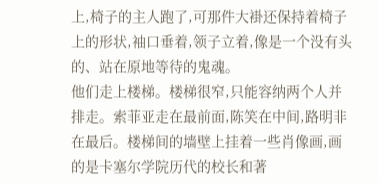上,椅子的主人跑了,可那件大褂还保持着椅子上的形状,袖口垂着,领子立着,像是一个没有头的、站在原地等待的鬼魂。
他们走上楼梯。楼梯很窄,只能容纳两个人并排走。索菲亚走在最前面,陈笑在中间,路明非在最后。楼梯间的墙壁上挂着一些肖像画,画的是卡塞尔学院历代的校长和著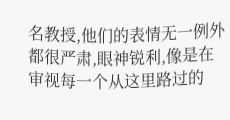名教授,他们的表情无一例外都很严肃,眼神锐利,像是在审视每一个从这里路过的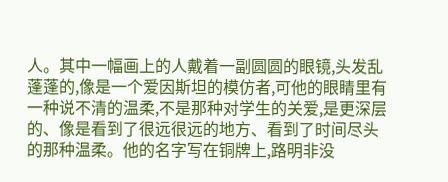人。其中一幅画上的人戴着一副圆圆的眼镜,头发乱蓬蓬的,像是一个爱因斯坦的模仿者,可他的眼睛里有一种说不清的温柔,不是那种对学生的关爱,是更深层的、像是看到了很远很远的地方、看到了时间尽头的那种温柔。他的名字写在铜牌上,路明非没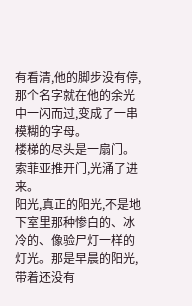有看清,他的脚步没有停,那个名字就在他的余光中一闪而过,变成了一串模糊的字母。
楼梯的尽头是一扇门。索菲亚推开门,光涌了进来。
阳光,真正的阳光,不是地下室里那种惨白的、冰冷的、像验尸灯一样的灯光。那是早晨的阳光,带着还没有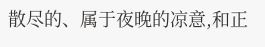散尽的、属于夜晚的凉意,和正